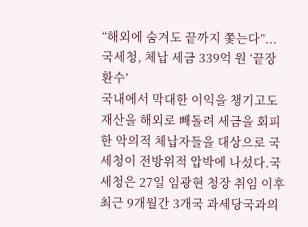“해외에 숨겨도 끝까지 쫓는다”... 국세청, 체납 세금 339억 원 ‘끝장 환수’
국내에서 막대한 이익을 챙기고도 재산을 해외로 빼돌려 세금을 회피한 악의적 체납자들을 대상으로 국세청이 전방위적 압박에 나섰다.국세청은 27일 임광현 청장 취임 이후 최근 9개월간 3개국 과세당국과의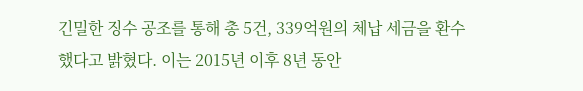긴밀한 징수 공조를 통해 총 5건, 339억원의 체납 세금을 환수했다고 밝혔다. 이는 2015년 이후 8년 동안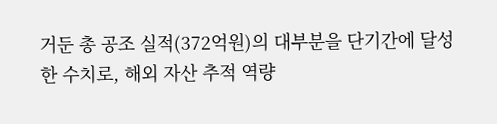거둔 총 공조 실적(372억원)의 대부분을 단기간에 달성한 수치로, 해외 자산 추적 역량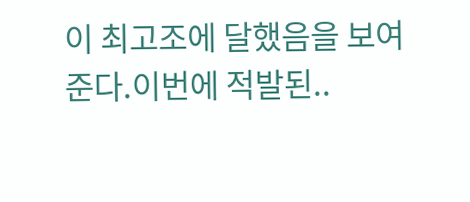이 최고조에 달했음을 보여준다.이번에 적발된..